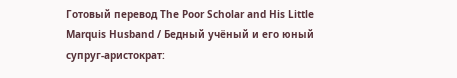Готовый перевод The Poor Scholar and His Little Marquis Husband / Бедный учёный и его юный супруг-аристократ: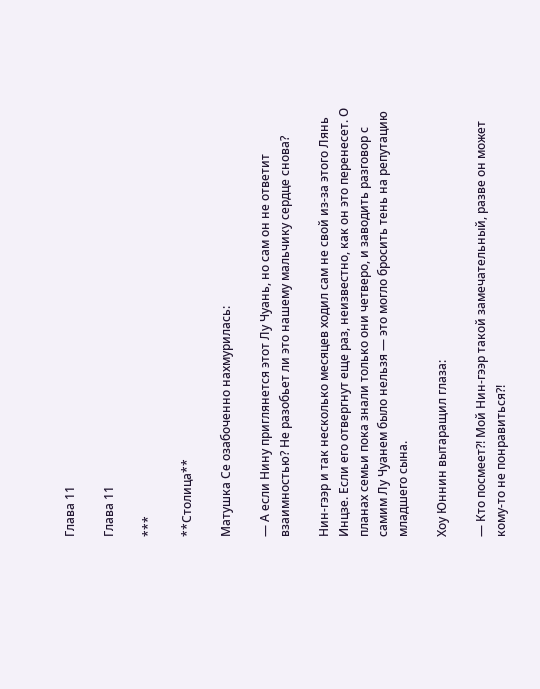Глава 11

Глава 11

***

**Столица**

Матушка Се озабоченно нахмурилась:

— А если Нину приглянется этот Лу Чуань, но сам он не ответит взаимностью? Не разобьет ли это нашему мальчику сердце снова?

Нин-гээр и так несколько месяцев ходил сам не свой из-за этого Лянь Инцзе. Если его отвергнут еще раз, неизвестно, как он это перенесет. О планах семьи пока знали только они четверо, и заводить разговор с самим Лу Чуанем было нельзя — это могло бросить тень на репутацию младшего сына.

Хоу Юннин вытаращил глаза:

— Кто посмеет?! Мой Нин-гээр такой замечательный, разве он может кому-то не понравиться?!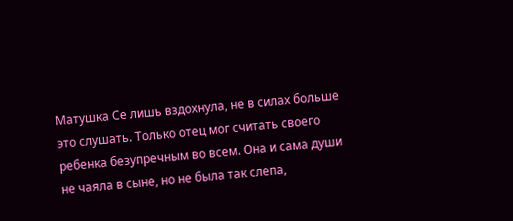Матушка Се лишь вздохнула, не в силах больше это слушать. Только отец мог считать своего ребенка безупречным во всем. Она и сама души не чаяла в сыне, но не была так слепа,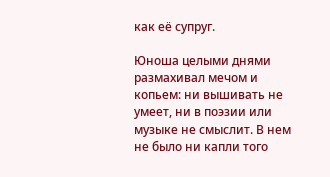как её супруг.

Юноша целыми днями размахивал мечом и копьем: ни вышивать не умеет, ни в поэзии или музыке не смыслит. В нем не было ни капли того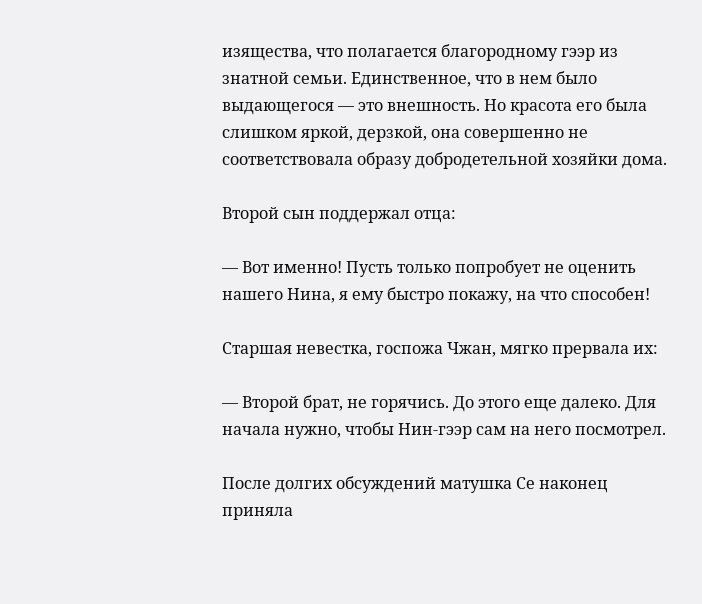изящества, что полагается благородному гээр из знатной семьи. Единственное, что в нем было выдающегося — это внешность. Но красота его была слишком яркой, дерзкой, она совершенно не соответствовала образу добродетельной хозяйки дома.

Второй сын поддержал отца:

— Вот именно! Пусть только попробует не оценить нашего Нина, я ему быстро покажу, на что способен!

Старшая невестка, госпожа Чжан, мягко прервала их:

— Второй брат, не горячись. До этого еще далеко. Для начала нужно, чтобы Нин-гээр сам на него посмотрел.

После долгих обсуждений матушка Се наконец приняла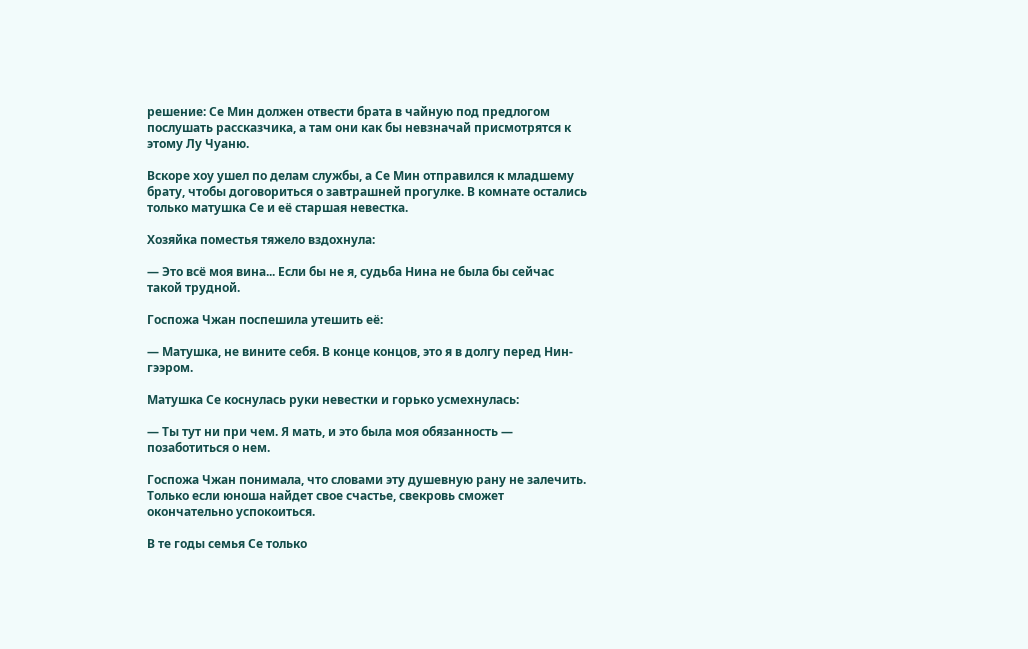решение: Се Мин должен отвести брата в чайную под предлогом послушать рассказчика, а там они как бы невзначай присмотрятся к этому Лу Чуаню.

Вскоре хоу ушел по делам службы, а Се Мин отправился к младшему брату, чтобы договориться о завтрашней прогулке. В комнате остались только матушка Се и её старшая невестка.

Хозяйка поместья тяжело вздохнула:

— Это всё моя вина... Если бы не я, судьба Нина не была бы сейчас такой трудной.

Госпожа Чжан поспешила утешить её:

— Матушка, не вините себя. В конце концов, это я в долгу перед Нин-гээром.

Матушка Се коснулась руки невестки и горько усмехнулась:

— Ты тут ни при чем. Я мать, и это была моя обязанность — позаботиться о нем.

Госпожа Чжан понимала, что словами эту душевную рану не залечить. Только если юноша найдет свое счастье, свекровь сможет окончательно успокоиться.

В те годы семья Се только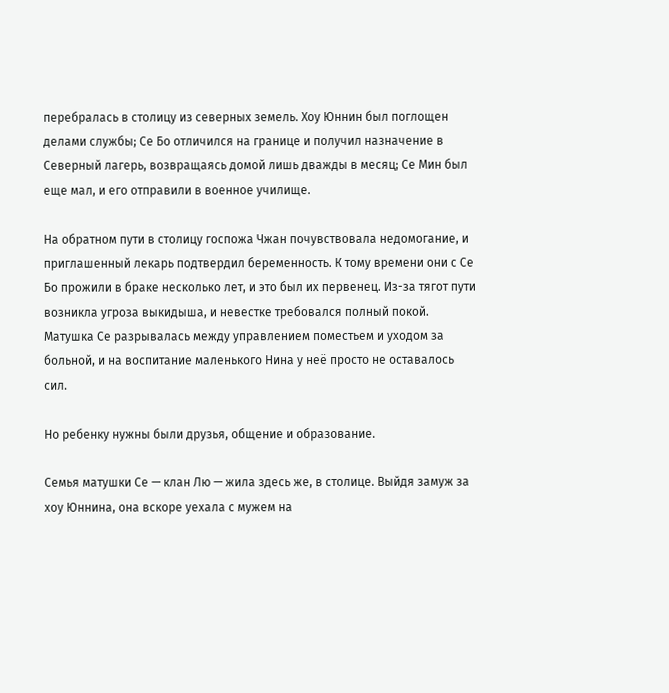перебралась в столицу из северных земель. Хоу Юннин был поглощен делами службы; Се Бо отличился на границе и получил назначение в Северный лагерь, возвращаясь домой лишь дважды в месяц; Се Мин был еще мал, и его отправили в военное училище.

На обратном пути в столицу госпожа Чжан почувствовала недомогание, и приглашенный лекарь подтвердил беременность. К тому времени они с Се Бо прожили в браке несколько лет, и это был их первенец. Из-за тягот пути возникла угроза выкидыша, и невестке требовался полный покой. Матушка Се разрывалась между управлением поместьем и уходом за больной, и на воспитание маленького Нина у неё просто не оставалось сил.

Но ребенку нужны были друзья, общение и образование.

Семья матушки Се — клан Лю — жила здесь же, в столице. Выйдя замуж за хоу Юннина, она вскоре уехала с мужем на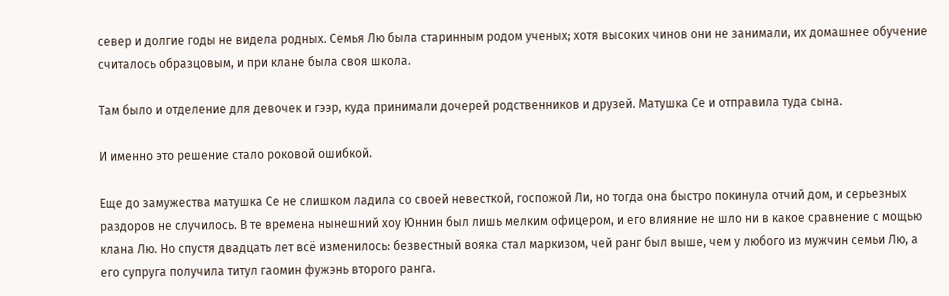север и долгие годы не видела родных. Семья Лю была старинным родом ученых; хотя высоких чинов они не занимали, их домашнее обучение считалось образцовым, и при клане была своя школа.

Там было и отделение для девочек и гээр, куда принимали дочерей родственников и друзей. Матушка Се и отправила туда сына.

И именно это решение стало роковой ошибкой.

Еще до замужества матушка Се не слишком ладила со своей невесткой, госпожой Ли, но тогда она быстро покинула отчий дом, и серьезных раздоров не случилось. В те времена нынешний хоу Юннин был лишь мелким офицером, и его влияние не шло ни в какое сравнение с мощью клана Лю. Но спустя двадцать лет всё изменилось: безвестный вояка стал маркизом, чей ранг был выше, чем у любого из мужчин семьи Лю, а его супруга получила титул гаомин фужэнь второго ранга.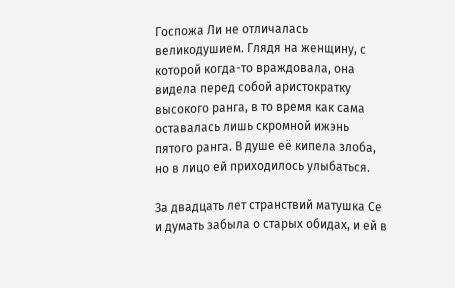Госпожа Ли не отличалась великодушием. Глядя на женщину, с которой когда-то враждовала, она видела перед собой аристократку высокого ранга, в то время как сама оставалась лишь скромной ижэнь пятого ранга. В душе её кипела злоба, но в лицо ей приходилось улыбаться.

За двадцать лет странствий матушка Се и думать забыла о старых обидах, и ей в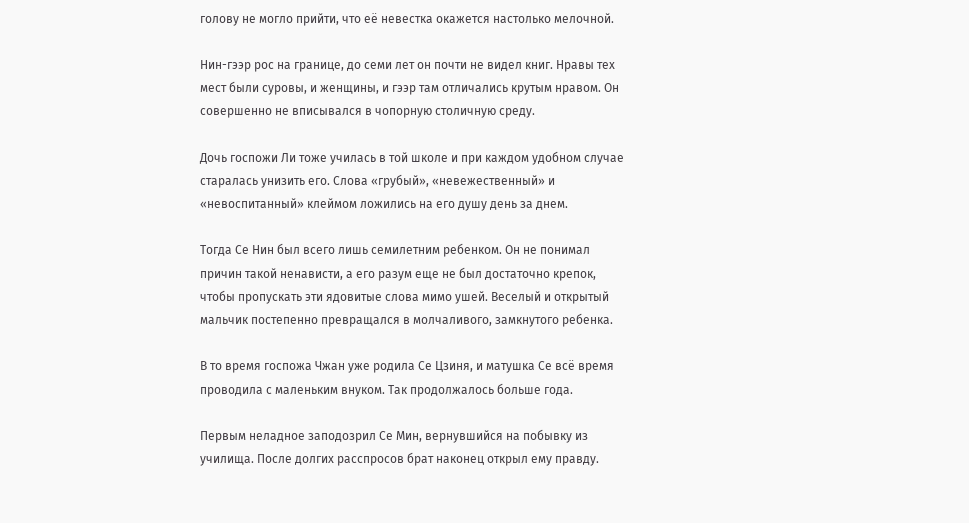голову не могло прийти, что её невестка окажется настолько мелочной.

Нин-гээр рос на границе, до семи лет он почти не видел книг. Нравы тех мест были суровы, и женщины, и гээр там отличались крутым нравом. Он совершенно не вписывался в чопорную столичную среду.

Дочь госпожи Ли тоже училась в той школе и при каждом удобном случае старалась унизить его. Слова «грубый», «невежественный» и «невоспитанный» клеймом ложились на его душу день за днем.

Тогда Се Нин был всего лишь семилетним ребенком. Он не понимал причин такой ненависти, а его разум еще не был достаточно крепок, чтобы пропускать эти ядовитые слова мимо ушей. Веселый и открытый мальчик постепенно превращался в молчаливого, замкнутого ребенка.

В то время госпожа Чжан уже родила Се Цзиня, и матушка Се всё время проводила с маленьким внуком. Так продолжалось больше года.

Первым неладное заподозрил Се Мин, вернувшийся на побывку из училища. После долгих расспросов брат наконец открыл ему правду.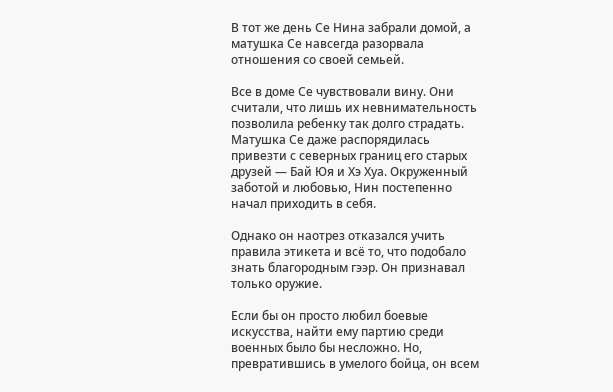В тот же день Се Нина забрали домой, а матушка Се навсегда разорвала отношения со своей семьей.

Все в доме Се чувствовали вину. Они считали, что лишь их невнимательность позволила ребенку так долго страдать. Матушка Се даже распорядилась привезти с северных границ его старых друзей — Бай Юя и Хэ Хуа. Окруженный заботой и любовью, Нин постепенно начал приходить в себя.

Однако он наотрез отказался учить правила этикета и всё то, что подобало знать благородным гээр. Он признавал только оружие.

Если бы он просто любил боевые искусства, найти ему партию среди военных было бы несложно. Но, превратившись в умелого бойца, он всем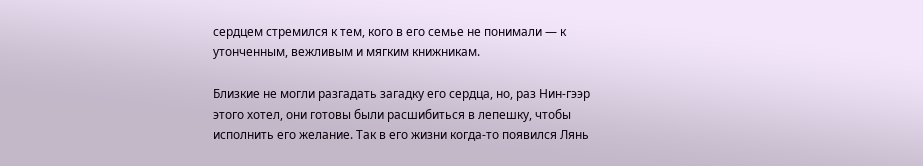сердцем стремился к тем, кого в его семье не понимали — к утонченным, вежливым и мягким книжникам.

Близкие не могли разгадать загадку его сердца, но, раз Нин-гээр этого хотел, они готовы были расшибиться в лепешку, чтобы исполнить его желание. Так в его жизни когда-то появился Лянь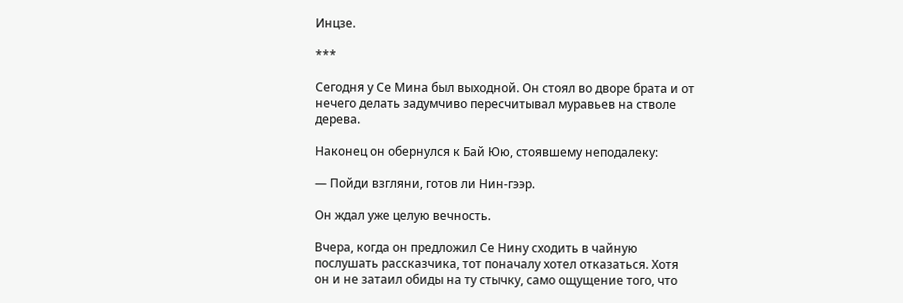Инцзе.

***

Сегодня у Се Мина был выходной. Он стоял во дворе брата и от нечего делать задумчиво пересчитывал муравьев на стволе дерева.

Наконец он обернулся к Бай Юю, стоявшему неподалеку:

— Пойди взгляни, готов ли Нин-гээр.

Он ждал уже целую вечность.

Вчера, когда он предложил Се Нину сходить в чайную послушать рассказчика, тот поначалу хотел отказаться. Хотя он и не затаил обиды на ту стычку, само ощущение того, что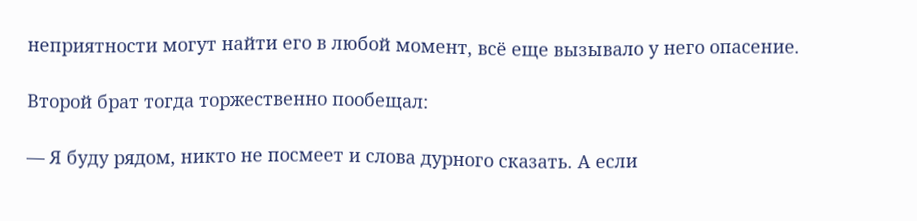неприятности могут найти его в любой момент, всё еще вызывало у него опасение.

Второй брат тогда торжественно пообещал:

— Я буду рядом, никто не посмеет и слова дурного сказать. А если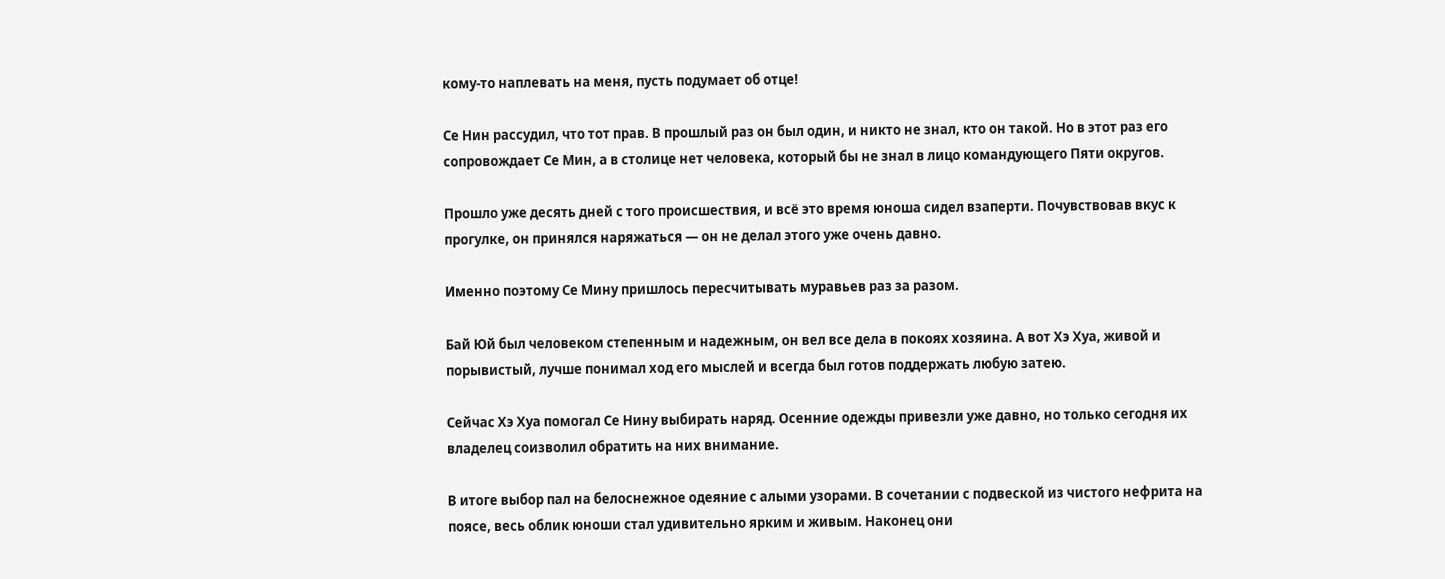кому-то наплевать на меня, пусть подумает об отце!

Се Нин рассудил, что тот прав. В прошлый раз он был один, и никто не знал, кто он такой. Но в этот раз его сопровождает Се Мин, а в столице нет человека, который бы не знал в лицо командующего Пяти округов.

Прошло уже десять дней с того происшествия, и всё это время юноша сидел взаперти. Почувствовав вкус к прогулке, он принялся наряжаться — он не делал этого уже очень давно.

Именно поэтому Се Мину пришлось пересчитывать муравьев раз за разом.

Бай Юй был человеком степенным и надежным, он вел все дела в покоях хозяина. А вот Хэ Хуа, живой и порывистый, лучше понимал ход его мыслей и всегда был готов поддержать любую затею.

Сейчас Хэ Хуа помогал Се Нину выбирать наряд. Осенние одежды привезли уже давно, но только сегодня их владелец соизволил обратить на них внимание.

В итоге выбор пал на белоснежное одеяние с алыми узорами. В сочетании с подвеской из чистого нефрита на поясе, весь облик юноши стал удивительно ярким и живым. Наконец они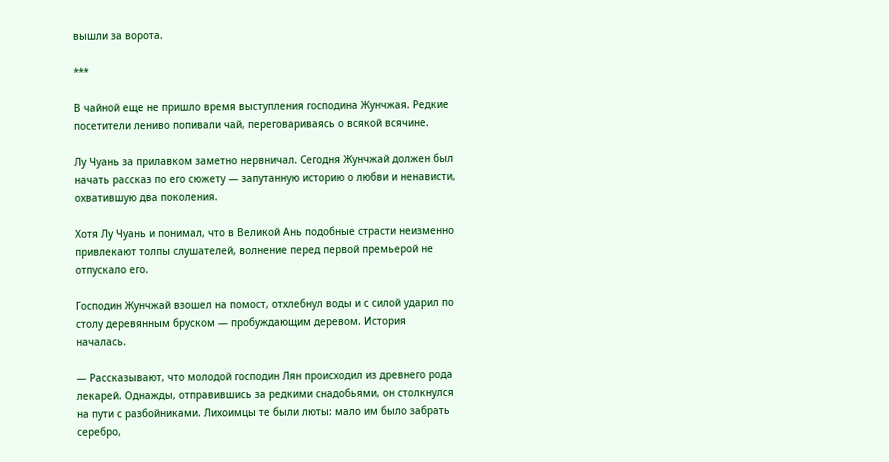вышли за ворота.

***

В чайной еще не пришло время выступления господина Жунчжая. Редкие посетители лениво попивали чай, переговариваясь о всякой всячине.

Лу Чуань за прилавком заметно нервничал. Сегодня Жунчжай должен был начать рассказ по его сюжету — запутанную историю о любви и ненависти, охватившую два поколения.

Хотя Лу Чуань и понимал, что в Великой Ань подобные страсти неизменно привлекают толпы слушателей, волнение перед первой премьерой не отпускало его.

Господин Жунчжай взошел на помост, отхлебнул воды и с силой ударил по столу деревянным бруском — пробуждающим деревом. История началась.

— Рассказывают, что молодой господин Лян происходил из древнего рода лекарей. Однажды, отправившись за редкими снадобьями, он столкнулся на пути с разбойниками. Лихоимцы те были люты: мало им было забрать серебро,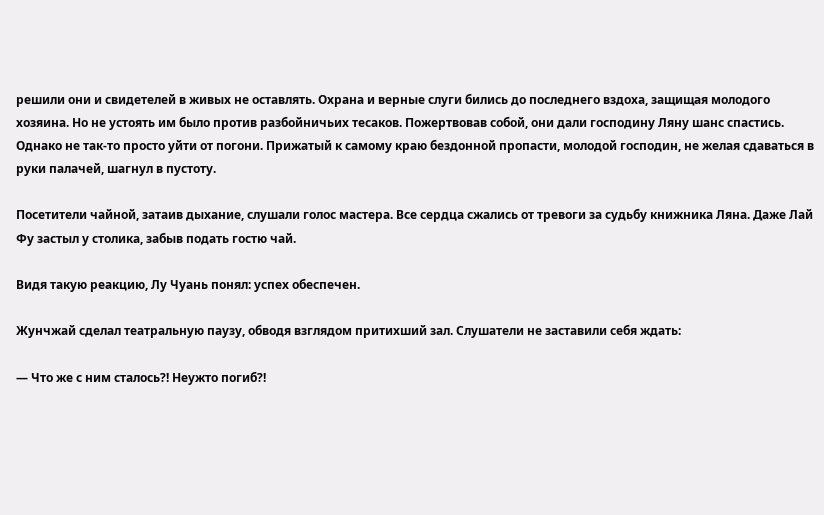решили они и свидетелей в живых не оставлять. Охрана и верные слуги бились до последнего вздоха, защищая молодого хозяина. Но не устоять им было против разбойничьих тесаков. Пожертвовав собой, они дали господину Ляну шанс спастись. Однако не так-то просто уйти от погони. Прижатый к самому краю бездонной пропасти, молодой господин, не желая сдаваться в руки палачей, шагнул в пустоту.

Посетители чайной, затаив дыхание, слушали голос мастера. Все сердца сжались от тревоги за судьбу книжника Ляна. Даже Лай Фу застыл у столика, забыв подать гостю чай.

Видя такую реакцию, Лу Чуань понял: успех обеспечен.

Жунчжай сделал театральную паузу, обводя взглядом притихший зал. Слушатели не заставили себя ждать:

— Что же с ним сталось?! Неужто погиб?!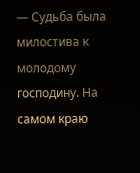— Судьба была милостива к молодому господину. На самом краю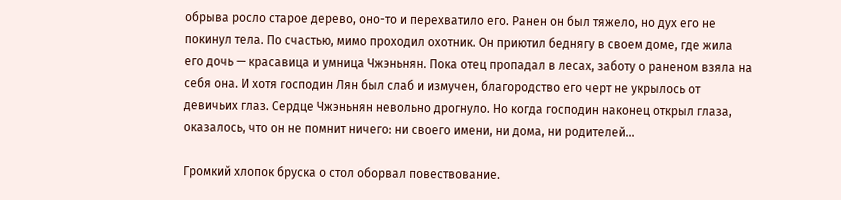обрыва росло старое дерево, оно-то и перехватило его. Ранен он был тяжело, но дух его не покинул тела. По счастью, мимо проходил охотник. Он приютил беднягу в своем доме, где жила его дочь — красавица и умница Чжэньнян. Пока отец пропадал в лесах, заботу о раненом взяла на себя она. И хотя господин Лян был слаб и измучен, благородство его черт не укрылось от девичьих глаз. Сердце Чжэньнян невольно дрогнуло. Но когда господин наконец открыл глаза, оказалось, что он не помнит ничего: ни своего имени, ни дома, ни родителей...

Громкий хлопок бруска о стол оборвал повествование.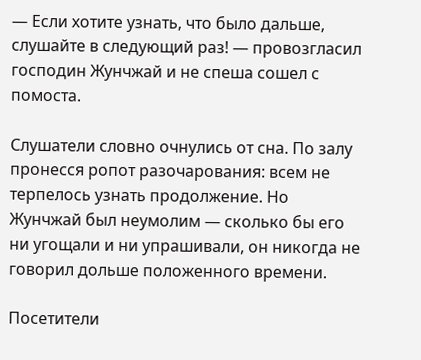— Если хотите узнать, что было дальше, слушайте в следующий раз! — провозгласил господин Жунчжай и не спеша сошел с помоста.

Слушатели словно очнулись от сна. По залу пронесся ропот разочарования: всем не терпелось узнать продолжение. Но Жунчжай был неумолим — сколько бы его ни угощали и ни упрашивали, он никогда не говорил дольше положенного времени.

Посетители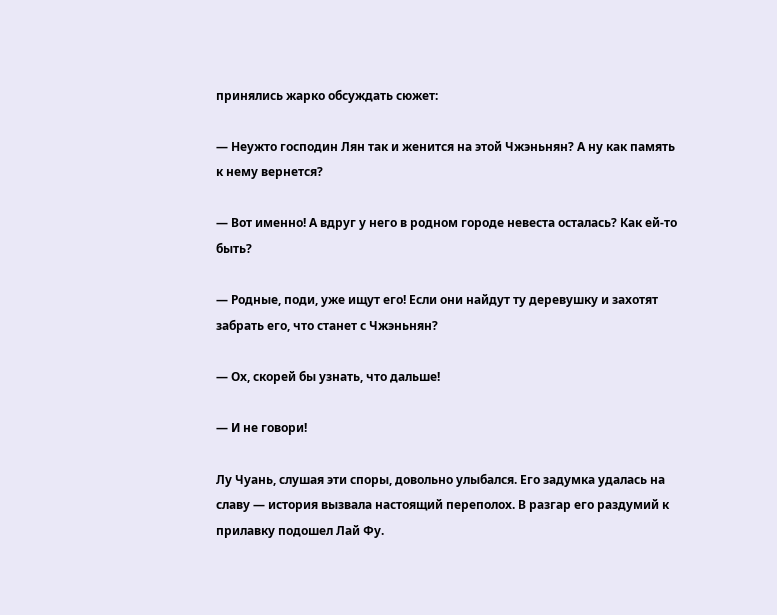принялись жарко обсуждать сюжет:

— Неужто господин Лян так и женится на этой Чжэньнян? А ну как память к нему вернется?

— Вот именно! А вдруг у него в родном городе невеста осталась? Как ей-то быть?

— Родные, поди, уже ищут его! Если они найдут ту деревушку и захотят забрать его, что станет с Чжэньнян?

— Ох, скорей бы узнать, что дальше!

— И не говори!

Лу Чуань, слушая эти споры, довольно улыбался. Его задумка удалась на славу — история вызвала настоящий переполох. В разгар его раздумий к прилавку подошел Лай Фу.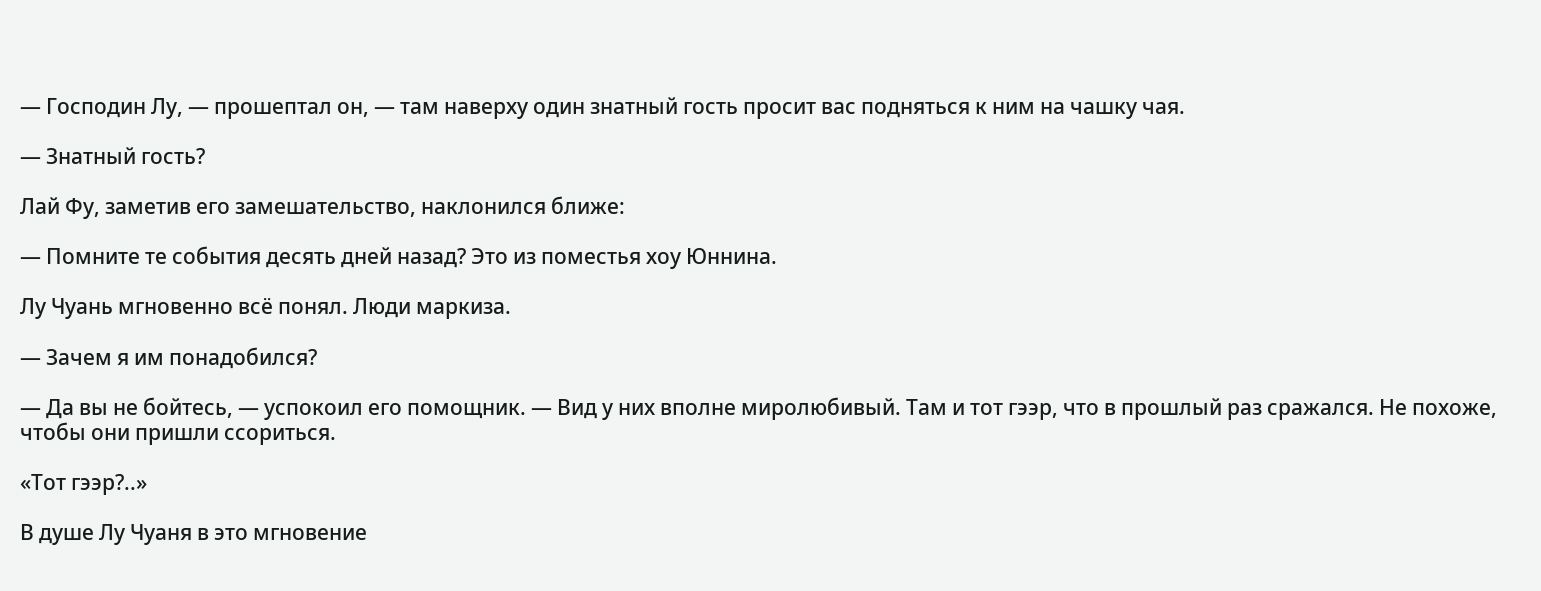— Господин Лу, — прошептал он, — там наверху один знатный гость просит вас подняться к ним на чашку чая.

— Знатный гость?

Лай Фу, заметив его замешательство, наклонился ближе:

— Помните те события десять дней назад? Это из поместья хоу Юннина.

Лу Чуань мгновенно всё понял. Люди маркиза.

— Зачем я им понадобился?

— Да вы не бойтесь, — успокоил его помощник. — Вид у них вполне миролюбивый. Там и тот гээр, что в прошлый раз сражался. Не похоже, чтобы они пришли ссориться.

«Тот гээр?..»

В душе Лу Чуаня в это мгновение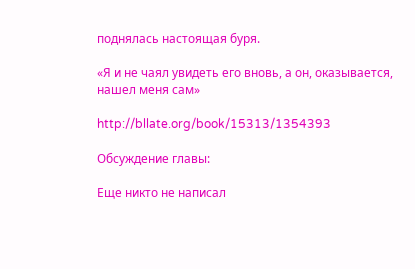поднялась настоящая буря.

«Я и не чаял увидеть его вновь, а он, оказывается, нашел меня сам»

http://bllate.org/book/15313/1354393

Обсуждение главы:

Еще никто не написал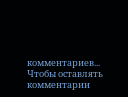комментариев...
Чтобы оставлять комментарии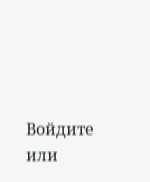Войдите или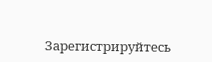Зарегистрируйтесь